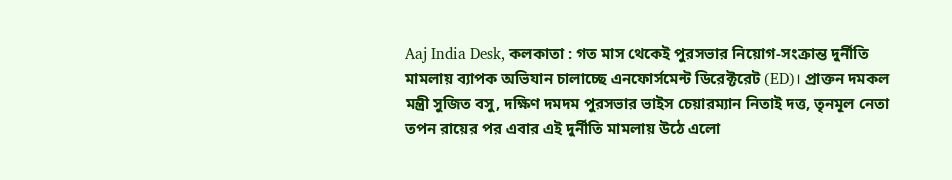Aaj India Desk, কলকাতা : গত মাস থেকেই পুরসভার নিয়োগ-সংক্রান্ত দুর্নীতি মামলায় ব্যাপক অভিযান চালাচ্ছে এনফোর্সমেন্ট ডিরেক্টরেট (ED)। প্রাক্তন দমকল মন্ত্রী সুজিত বসু, দক্ষিণ দমদম পুরসভার ভাইস চেয়ারম্যান নিতাই দত্ত, তৃনমূল নেতা তপন রায়ের পর এবার এই দুর্নীতি মামলায় উঠে এলো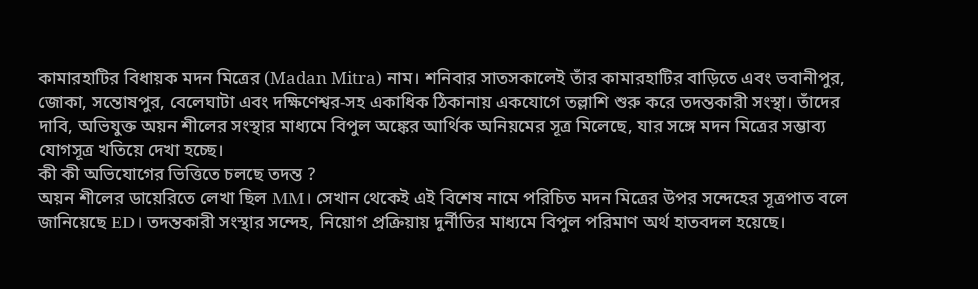কামারহাটির বিধায়ক মদন মিত্রের (Madan Mitra) নাম। শনিবার সাতসকালেই তাঁর কামারহাটির বাড়িতে এবং ভবানীপুর, জোকা, সন্তোষপুর, বেলেঘাটা এবং দক্ষিণেশ্বর-সহ একাধিক ঠিকানায় একযোগে তল্লাশি শুরু করে তদন্তকারী সংস্থা। তাঁদের দাবি, অভিযুক্ত অয়ন শীলের সংস্থার মাধ্যমে বিপুল অঙ্কের আর্থিক অনিয়মের সূত্র মিলেছে, যার সঙ্গে মদন মিত্রের সম্ভাব্য যোগসূত্র খতিয়ে দেখা হচ্ছে।
কী কী অভিযোগের ভিত্তিতে চলছে তদন্ত ?
অয়ন শীলের ডায়েরিতে লেখা ছিল MM। সেখান থেকেই এই বিশেষ নামে পরিচিত মদন মিত্রের উপর সন্দেহের সূত্রপাত বলে জানিয়েছে ED। তদন্তকারী সংস্থার সন্দেহ, নিয়োগ প্রক্রিয়ায় দুর্নীতির মাধ্যমে বিপুল পরিমাণ অর্থ হাতবদল হয়েছে।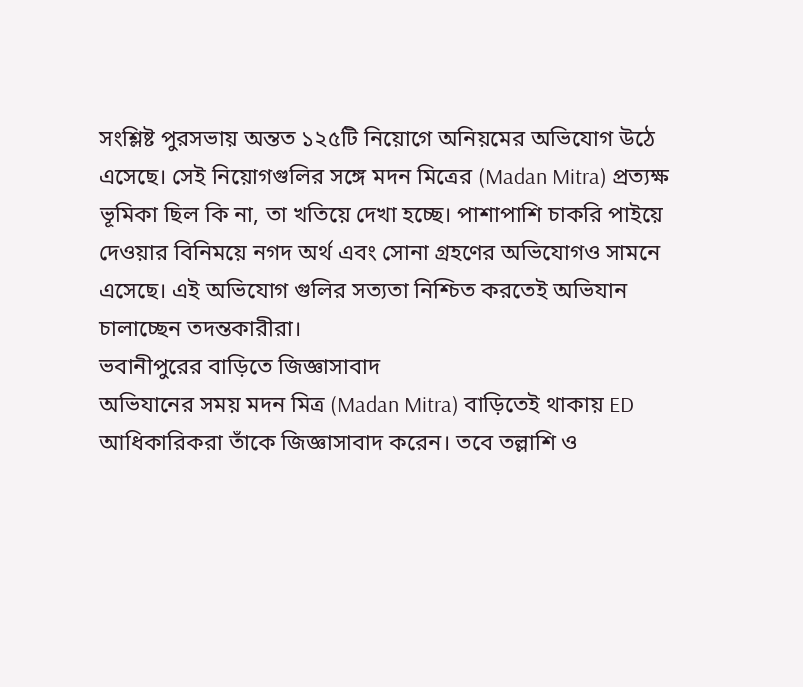সংশ্লিষ্ট পুরসভায় অন্তত ১২৫টি নিয়োগে অনিয়মের অভিযোগ উঠে এসেছে। সেই নিয়োগগুলির সঙ্গে মদন মিত্রের (Madan Mitra) প্রত্যক্ষ ভূমিকা ছিল কি না, তা খতিয়ে দেখা হচ্ছে। পাশাপাশি চাকরি পাইয়ে দেওয়ার বিনিময়ে নগদ অর্থ এবং সোনা গ্রহণের অভিযোগও সামনে এসেছে। এই অভিযোগ গুলির সত্যতা নিশ্চিত করতেই অভিযান চালাচ্ছেন তদন্তকারীরা।
ভবানীপুরের বাড়িতে জিজ্ঞাসাবাদ
অভিযানের সময় মদন মিত্র (Madan Mitra) বাড়িতেই থাকায় ED আধিকারিকরা তাঁকে জিজ্ঞাসাবাদ করেন। তবে তল্লাশি ও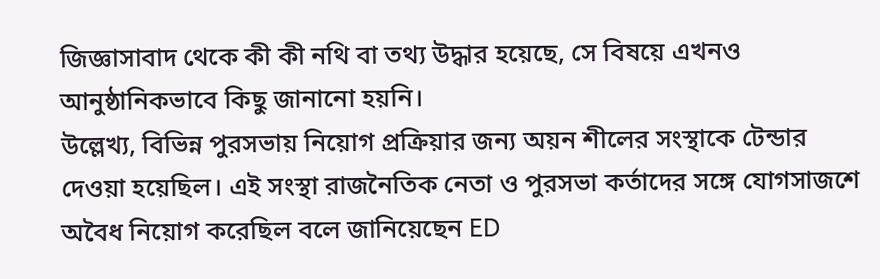জিজ্ঞাসাবাদ থেকে কী কী নথি বা তথ্য উদ্ধার হয়েছে, সে বিষয়ে এখনও আনুষ্ঠানিকভাবে কিছু জানানো হয়নি।
উল্লেখ্য, বিভিন্ন পুরসভায় নিয়োগ প্রক্রিয়ার জন্য অয়ন শীলের সংস্থাকে টেন্ডার দেওয়া হয়েছিল। এই সংস্থা রাজনৈতিক নেতা ও পুরসভা কর্তাদের সঙ্গে যোগসাজশে অবৈধ নিয়োগ করেছিল বলে জানিয়েছেন ED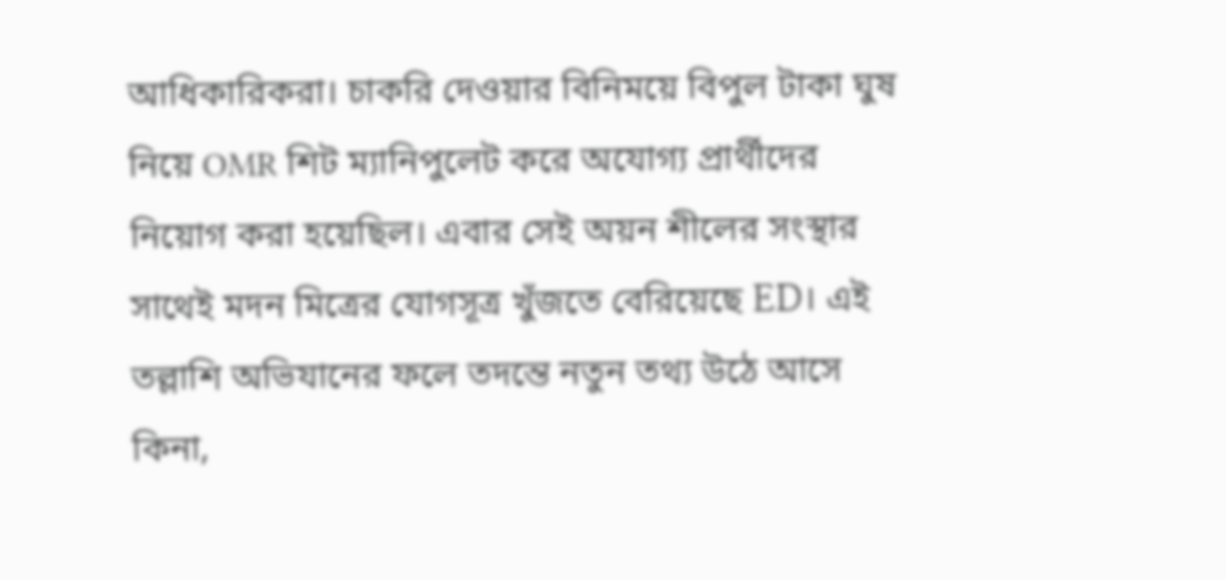আধিকারিকরা। চাকরি দেওয়ার বিনিময়ে বিপুল টাকা ঘুষ নিয়ে OMR শিট ম্যানিপুলেট করে অযোগ্য প্রার্থীদের নিয়োগ করা হয়েছিল। এবার সেই অয়ন শীলের সংস্থার সাথেই মদন মিত্রের যোগসূত্র খুঁজতে বেরিয়েছে ED। এই তল্লাশি অভিযানের ফলে তদন্তে নতুন তথ্য উঠে আসে কিনা,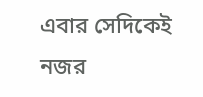এবার সেদিকেই নজর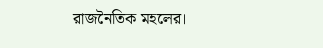রাজনৈতিক মহলের।